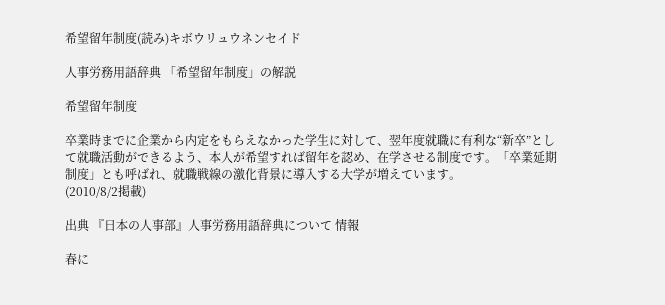希望留年制度(読み)キボウリュウネンセイド

人事労務用語辞典 「希望留年制度」の解説

希望留年制度

卒業時までに企業から内定をもらえなかった学生に対して、翌年度就職に有利な“新卒”として就職活動ができるよう、本人が希望すれば留年を認め、在学させる制度です。「卒業延期制度」とも呼ばれ、就職戦線の激化背景に導入する大学が増えています。
(2010/8/2掲載)

出典 『日本の人事部』人事労務用語辞典について 情報

春に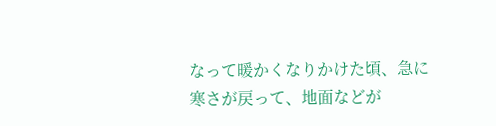なって暖かくなりかけた頃、急に寒さが戻って、地面などが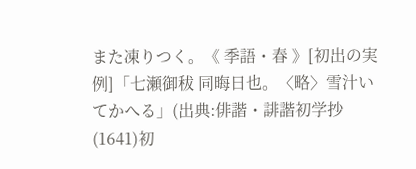また凍りつく。《 季語・春 》[初出の実例]「七瀬御秡 同晦日也。〈略〉雪汁いてかへる」(出典:俳諧・誹諧初学抄(1641)初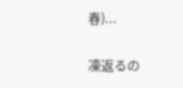春)...

凍返るの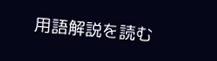用語解説を読む